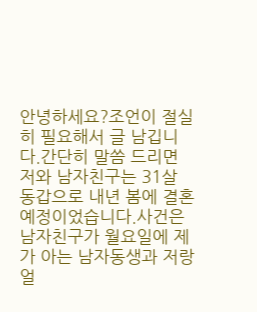안녕하세요?조언이 절실히 필요해서 글 남깁니다.간단히 말씀 드리면 저와 남자친구는 31살 동갑으로 내년 봄에 결혼 예정이었습니다.사건은 남자친구가 월요일에 제가 아는 남자동생과 저랑 얼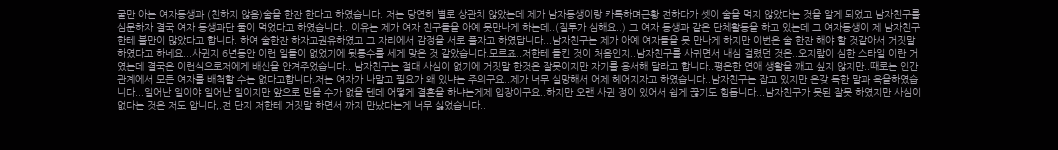굴만 아는 여자동생과 (친하지 않음)술을 한잔 한다고 하였습니다. 저는 당연히 별로 상관치 않았는데 제가 남자동생이랑 카톡하며근황 전하다가 셋이 술을 먹지 않았다는 것을 알게 되었고 남자친구를 심문하자 결국 여자 동생과단 둘이 먹었다고 하였습니다.. 이유는 제가 여자 친구들을 아예 못만나게 하는데..(질투가 심해요..) 그 여자 동생과 같은 단체활동을 하고 있는데 그 여자동생이 제 남자친구한테 불만이 많았다고 합니다. 하여 술한잔 하자고권유하였고 그 자리에서 감정을 서로 풀자고 하였답니다...남자친구는 제가 아예 여자들을 못 만나게 하지만 이번은 술 한잔 해야 할 것같아서 거짓말 하였다고 하네요...사귄지 6년동안 이런 일들이 없었기에 뒷통수를 세게 맞은 것 같았습니다.모르죠..저한테 들킨 것이 처음인지..남자친구를 사귀면서 내심 걸렸던 것은..오지랖이 심한 스타일 이란 거였는데 결국은 이런식으로저에게 배신을 안겨주었습니다.. 남자친구는 절대 사심이 없기에 거짓말 한것은 잘못이지만 자기를 용서해 달라고 합니다..평온한 연애 생활을 깨고 싶지 않지만..때로는 인간관계에서 모든 여자를 배척할 수는 없다고합니다.저는 여자가 나말고 필요가 왜 있냐는 주의구요..제가 너무 실망해서 어제 헤어지자고 하였습니다..남자친구는 잡고 있지만 온갖 독한 말과 욕을하였습니다...일어난 일이야 일어난 일이지만 앞으로 믿을 수가 없을 텐데 어떻게 결혼을 하냐는게제 입장이구요..하지만 오랜 사귄 정이 있어서 쉽게 끊기도 힘듭니다...남자친구가 못된 잘못 하였지만 사심이 없다는 것은 저도 압니다,.전 단지 저한테 거짓말 하면서 까지 만났다는게 너무 싫었습니다..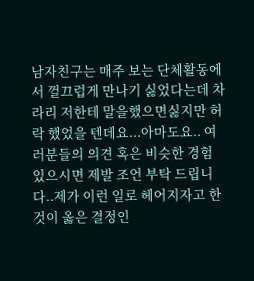남자친구는 매주 보는 단체활동에서 껄끄럽게 만나기 싫었다는데 차라리 저한테 말을했으면싫지만 허락 했었을 텐데요...아마도요.. 여러분들의 의견 혹은 비슷한 경험 있으시면 제발 조언 부탁 드립니다..제가 이런 일로 헤어지자고 한 것이 옳은 결정인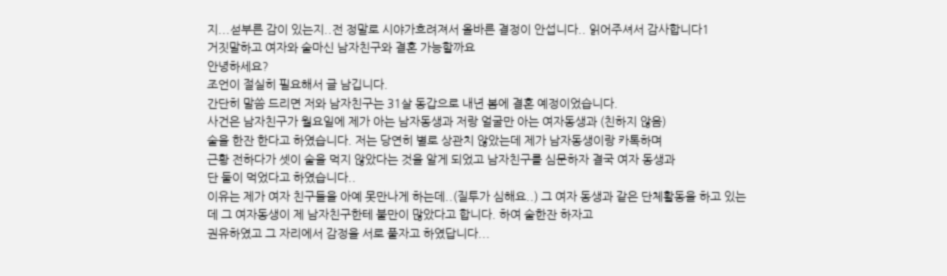지...섣부른 감이 있는지..전 정말로 시야가흐려져서 올바른 결정이 안섭니다.. 읽어주셔서 감사합니다1
거짓말하고 여자와 술마신 남자친구와 결혼 가능할까요
안녕하세요?
조언이 절실히 필요해서 글 남깁니다.
간단히 말씀 드리면 저와 남자친구는 31살 동갑으로 내년 봄에 결혼 예정이었습니다.
사건은 남자친구가 월요일에 제가 아는 남자동생과 저랑 얼굴만 아는 여자동생과 (친하지 않음)
술을 한잔 한다고 하였습니다. 저는 당연히 별로 상관치 않았는데 제가 남자동생이랑 카톡하며
근황 전하다가 셋이 술을 먹지 않았다는 것을 알게 되었고 남자친구를 심문하자 결국 여자 동생과
단 둘이 먹었다고 하였습니다..
이유는 제가 여자 친구들을 아예 못만나게 하는데..(질투가 심해요..) 그 여자 동생과 같은 단체활동을 하고 있는데 그 여자동생이 제 남자친구한테 불만이 많았다고 합니다. 하여 술한잔 하자고
권유하였고 그 자리에서 감정을 서로 풀자고 하였답니다...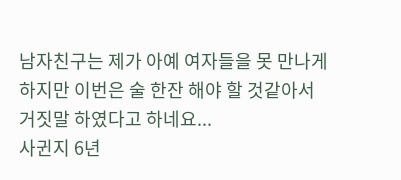남자친구는 제가 아예 여자들을 못 만나게 하지만 이번은 술 한잔 해야 할 것같아서 거짓말 하였다고 하네요...
사귄지 6년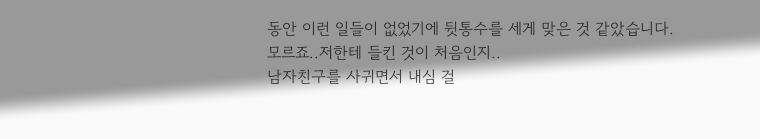동안 이런 일들이 없었기에 뒷통수를 세게 맞은 것 같았습니다.
모르죠..저한테 들킨 것이 처음인지..
남자친구를 사귀면서 내심 걸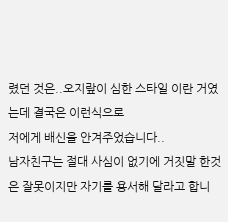렸던 것은..오지랖이 심한 스타일 이란 거였는데 결국은 이런식으로
저에게 배신을 안겨주었습니다..
남자친구는 절대 사심이 없기에 거짓말 한것은 잘못이지만 자기를 용서해 달라고 합니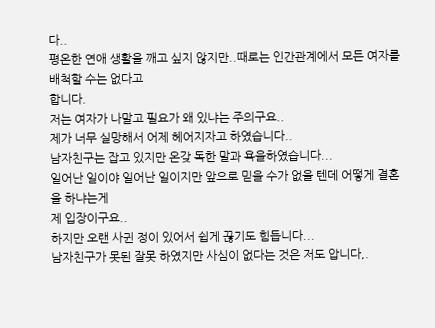다..
평온한 연애 생활을 깨고 싶지 않지만..때로는 인간관계에서 모든 여자를 배척할 수는 없다고
합니다.
저는 여자가 나말고 필요가 왜 있냐는 주의구요..
제가 너무 실망해서 어제 헤어지자고 하였습니다..
남자친구는 잡고 있지만 온갖 독한 말과 욕을하였습니다...
일어난 일이야 일어난 일이지만 앞으로 믿을 수가 없을 텐데 어떻게 결혼을 하냐는게
제 입장이구요..
하지만 오랜 사귄 정이 있어서 쉽게 끊기도 힘듭니다...
남자친구가 못된 잘못 하였지만 사심이 없다는 것은 저도 압니다,.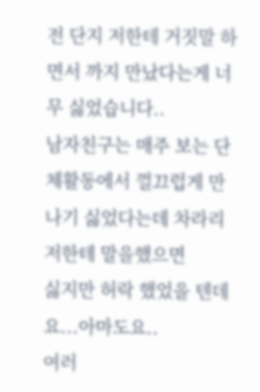전 단지 저한테 거짓말 하면서 까지 만났다는게 너무 싫었습니다..
남자친구는 매주 보는 단체활동에서 껄끄럽게 만나기 싫었다는데 차라리 저한테 말을했으면
싫지만 허락 했었을 텐데요...아마도요..
여러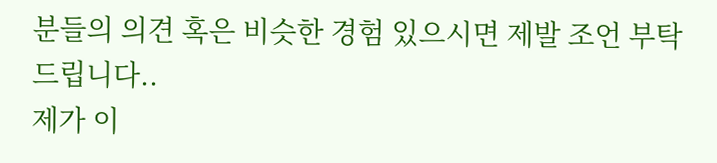분들의 의견 혹은 비슷한 경험 있으시면 제발 조언 부탁 드립니다..
제가 이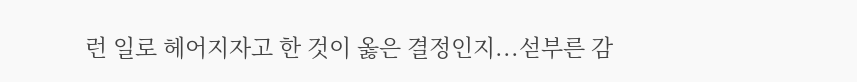런 일로 헤어지자고 한 것이 옳은 결정인지...섣부른 감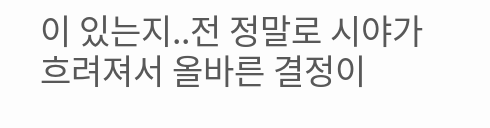이 있는지..전 정말로 시야가
흐려져서 올바른 결정이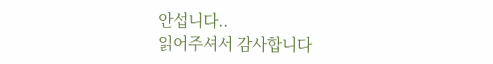안섭니다..
읽어주셔서 감사합니다